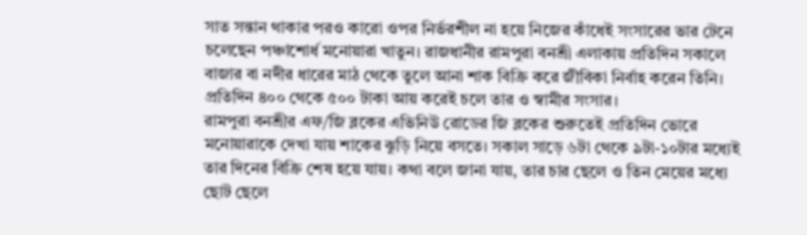সাত সন্তান থাকার পরও কারো ওপর নির্ভরশীল না হয়ে নিজের কাঁধেই সংসারের ভার টেনে চলেছেন পঞ্চাশোর্ধ মনোয়ারা খাতুন। রাজধানীর রামপুরা বনশ্রী এলাকায় প্রতিদিন সকালে বাজার বা নদীর ধারের মাঠ থেকে তুলে আনা শাক বিক্রি করে জীবিকা নির্বাহ করেন তিনি। প্রতিদিন ৪০০ থেকে ৫০০ টাকা আয় করেই চলে তার ও স্বামীর সংসার।
রামপুরা বনশ্রীর এফ/জি ব্লকের এভিনিউ রোডের জি ব্লকের শুরুতেই প্রতিদিন ভোরে মনোয়ারাকে দেখা যায় শাকের ঝুড়ি নিয়ে বসতে। সকাল সাড়ে ৬টা থেকে ৯টা-১০টার মধ্যেই তার দিনের বিক্রি শেষ হয়ে যায়। কথা বলে জানা যায়, তার চার ছেলে ও তিন মেয়ের মধ্যে ছোট ছেলে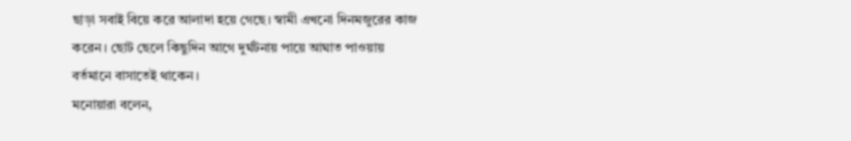ছাড়া সবাই বিয়ে করে আলাদা হয়ে গেছে। স্বামী এখনো দিনমজুরের কাজ করেন। ছোট ছেলে কিছুদিন আগে দুর্ঘটনায় পায়ে আঘাত পাওয়ায় বর্তমানে বাসাতেই থাকেন।
মনোয়ারা বলেন,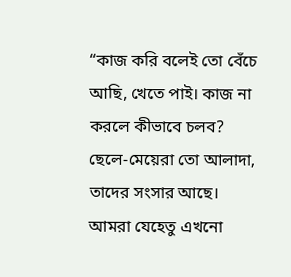“কাজ করি বলেই তো বেঁচে আছি, খেতে পাই। কাজ না করলে কীভাবে চলব? ছেলে-মেয়েরা তো আলাদা, তাদের সংসার আছে। আমরা যেহেতু এখনো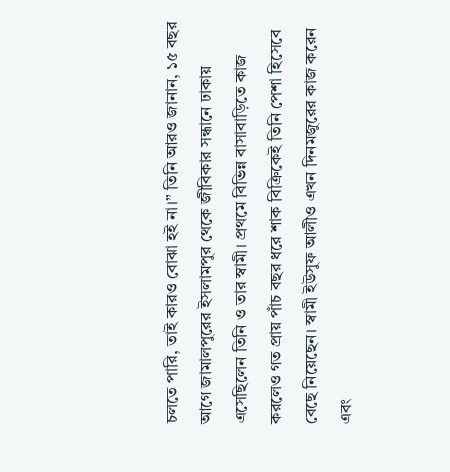চলতে পারি, তাই কারও বোঝা হই না।” তিনি আরও জানান, ১৫ বছর আগে জামালপুরের ইসলামপুর থেকে জীবিকার সন্ধানে ঢাকায় এসেছিলেন তিনি ও তার স্বামী। প্রথমে বিভিন্ন বাসাবাড়িতে কাজ করলেও গত প্রায় পাঁচ বছর ধরে শাক বিক্রিকেই তিনি পেশা হিসেবে বেছে নিয়েছেন। স্বামী ইউসুফ আলীও এখন দিনমজুরের কাজ করেন এবং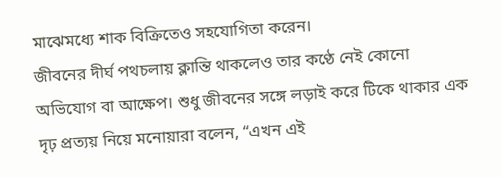মাঝেমধ্যে শাক বিক্রিতেও সহযোগিতা করেন।
জীবনের দীর্ঘ পথচলায় ক্লান্তি থাকলেও তার কণ্ঠে নেই কোনো অভিযোগ বা আক্ষেপ। শুধু জীবনের সঙ্গে লড়াই করে টিকে থাকার এক দৃঢ় প্রত্যয় নিয়ে মনোয়ারা বলেন, “এখন এই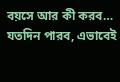বয়সে আর কী করব… যতদিন পারব, এভাবেই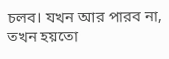চলব। যখন আর পারব না, তখন হয়তো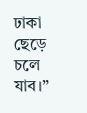ঢাকা ছেড়ে চলে যাব।”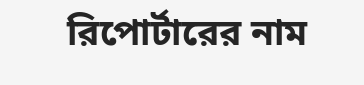রিপোর্টারের নাম